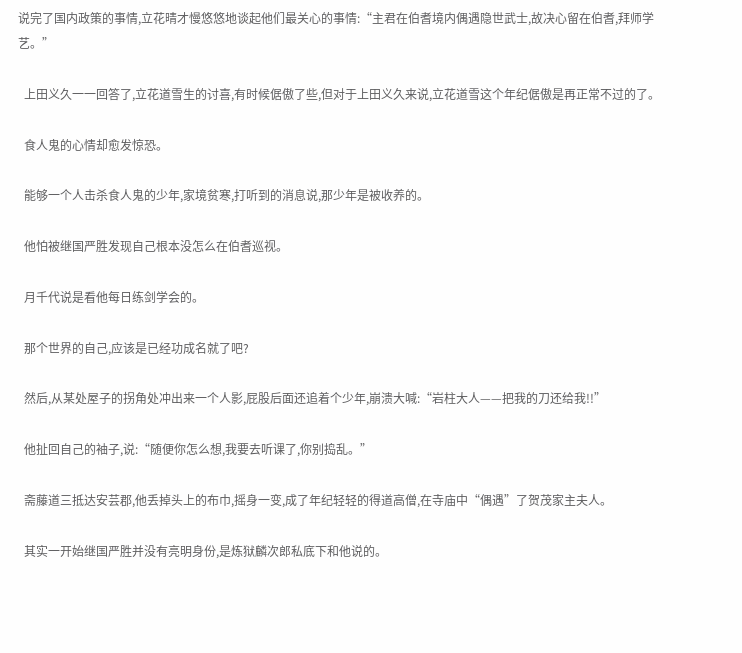说完了国内政策的事情,立花晴才慢悠悠地谈起他们最关心的事情:“主君在伯耆境内偶遇隐世武士,故决心留在伯耆,拜师学艺。”

  上田义久一一回答了,立花道雪生的讨喜,有时候倨傲了些,但对于上田义久来说,立花道雪这个年纪倨傲是再正常不过的了。

  食人鬼的心情却愈发惊恐。

  能够一个人击杀食人鬼的少年,家境贫寒,打听到的消息说,那少年是被收养的。

  他怕被继国严胜发现自己根本没怎么在伯耆巡视。

  月千代说是看他每日练剑学会的。

  那个世界的自己,应该是已经功成名就了吧?

  然后,从某处屋子的拐角处冲出来一个人影,屁股后面还追着个少年,崩溃大喊:“岩柱大人——把我的刀还给我!!”

  他扯回自己的袖子,说:“随便你怎么想,我要去听课了,你别捣乱。”

  斋藤道三抵达安芸郡,他丢掉头上的布巾,摇身一变,成了年纪轻轻的得道高僧,在寺庙中“偶遇”了贺茂家主夫人。

  其实一开始继国严胜并没有亮明身份,是炼狱麟次郎私底下和他说的。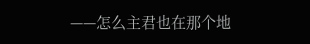——怎么主君也在那个地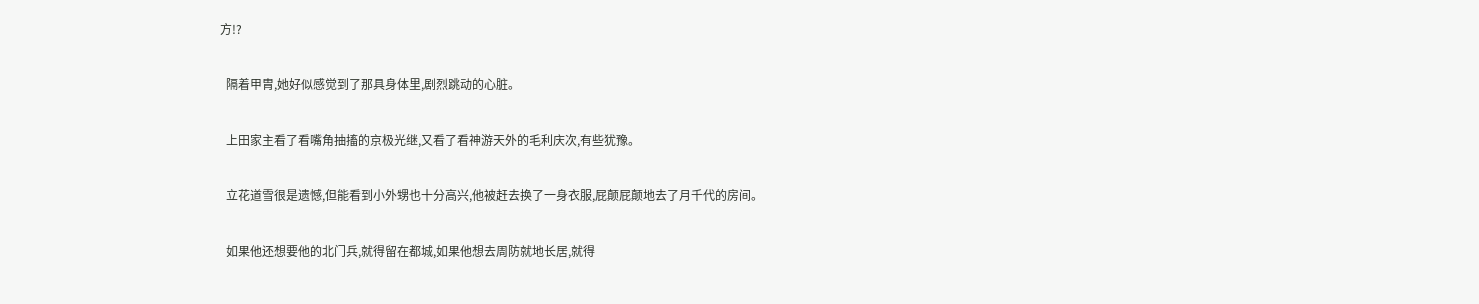方!?

  隔着甲胄,她好似感觉到了那具身体里,剧烈跳动的心脏。

  上田家主看了看嘴角抽搐的京极光继,又看了看神游天外的毛利庆次,有些犹豫。

  立花道雪很是遗憾,但能看到小外甥也十分高兴,他被赶去换了一身衣服,屁颠屁颠地去了月千代的房间。

  如果他还想要他的北门兵,就得留在都城,如果他想去周防就地长居,就得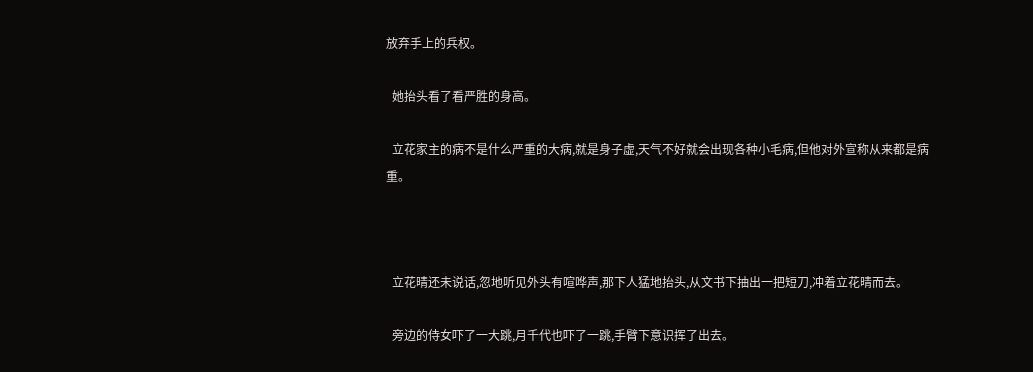放弃手上的兵权。

  她抬头看了看严胜的身高。

  立花家主的病不是什么严重的大病,就是身子虚,天气不好就会出现各种小毛病,但他对外宣称从来都是病重。



  立花晴还未说话,忽地听见外头有喧哗声,那下人猛地抬头,从文书下抽出一把短刀,冲着立花晴而去。

  旁边的侍女吓了一大跳,月千代也吓了一跳,手臂下意识挥了出去。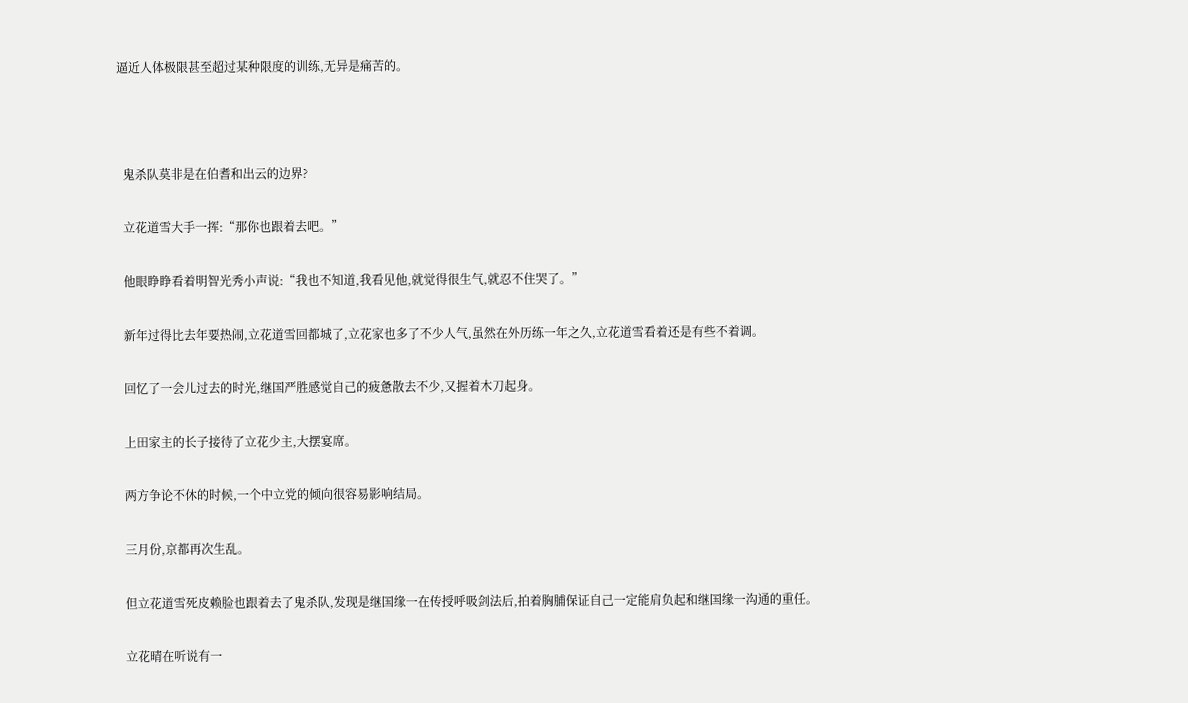逼近人体极限甚至超过某种限度的训练,无异是痛苦的。



  鬼杀队莫非是在伯耆和出云的边界?

  立花道雪大手一挥:“那你也跟着去吧。”

  他眼睁睁看着明智光秀小声说:“我也不知道,我看见他,就觉得很生气,就忍不住哭了。”

  新年过得比去年要热闹,立花道雪回都城了,立花家也多了不少人气,虽然在外历练一年之久,立花道雪看着还是有些不着调。

  回忆了一会儿过去的时光,继国严胜感觉自己的疲惫散去不少,又握着木刀起身。

  上田家主的长子接待了立花少主,大摆宴席。

  两方争论不休的时候,一个中立党的倾向很容易影响结局。

  三月份,京都再次生乱。

  但立花道雪死皮赖脸也跟着去了鬼杀队,发现是继国缘一在传授呼吸剑法后,拍着胸脯保证自己一定能肩负起和继国缘一沟通的重任。

  立花晴在听说有一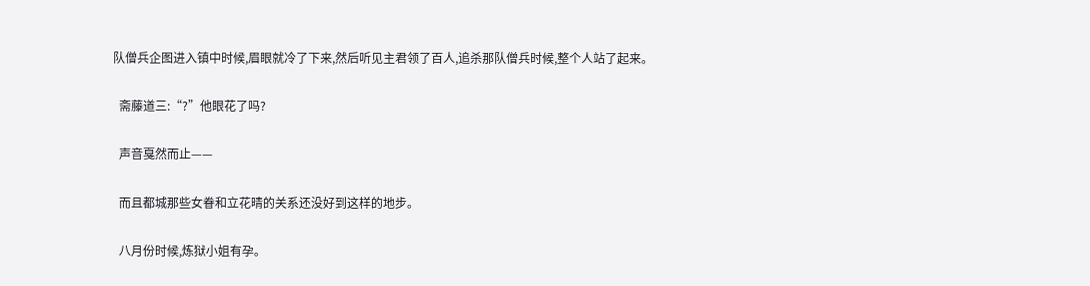队僧兵企图进入镇中时候,眉眼就冷了下来,然后听见主君领了百人,追杀那队僧兵时候,整个人站了起来。

  斋藤道三:“?”他眼花了吗?

  声音戛然而止——

  而且都城那些女眷和立花晴的关系还没好到这样的地步。

  八月份时候,炼狱小姐有孕。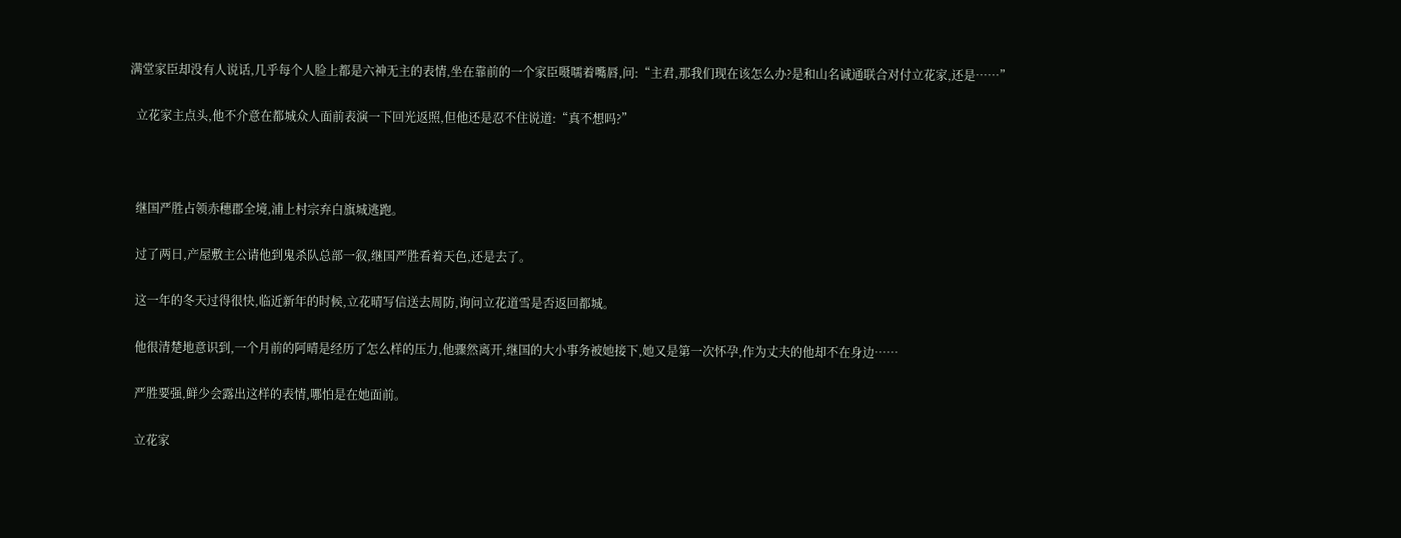满堂家臣却没有人说话,几乎每个人脸上都是六神无主的表情,坐在靠前的一个家臣嗫嚅着嘴唇,问:“主君,那我们现在该怎么办?是和山名诚通联合对付立花家,还是……”

  立花家主点头,他不介意在都城众人面前表演一下回光返照,但他还是忍不住说道:“真不想吗?”



  继国严胜占领赤穗郡全境,浦上村宗弃白旗城逃跑。

  过了两日,产屋敷主公请他到鬼杀队总部一叙,继国严胜看着天色,还是去了。

  这一年的冬天过得很快,临近新年的时候,立花晴写信送去周防,询问立花道雪是否返回都城。

  他很清楚地意识到,一个月前的阿晴是经历了怎么样的压力,他骤然离开,继国的大小事务被她接下,她又是第一次怀孕,作为丈夫的他却不在身边……

  严胜要强,鲜少会露出这样的表情,哪怕是在她面前。

  立花家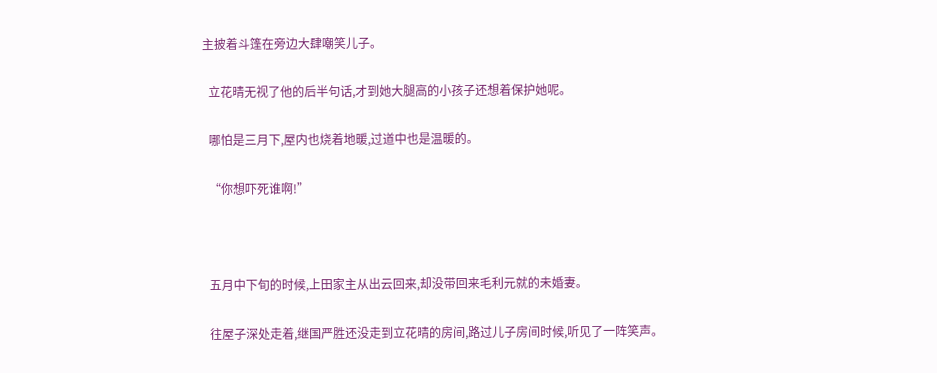主披着斗篷在旁边大肆嘲笑儿子。

  立花晴无视了他的后半句话,才到她大腿高的小孩子还想着保护她呢。

  哪怕是三月下,屋内也烧着地暖,过道中也是温暖的。

  “你想吓死谁啊!”



  五月中下旬的时候,上田家主从出云回来,却没带回来毛利元就的未婚妻。

  往屋子深处走着,继国严胜还没走到立花晴的房间,路过儿子房间时候,听见了一阵笑声。